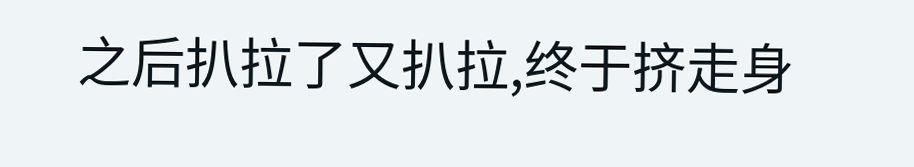之后扒拉了又扒拉,终于挤走身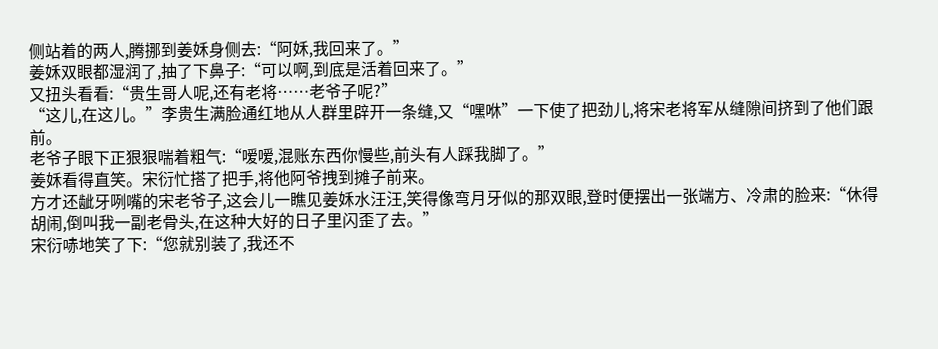侧站着的两人,腾挪到姜姀身侧去:“阿姀,我回来了。”
姜姀双眼都湿润了,抽了下鼻子:“可以啊,到底是活着回来了。”
又扭头看看:“贵生哥人呢,还有老将……老爷子呢?”
“这儿,在这儿。”李贵生满脸通红地从人群里辟开一条缝,又“嘿咻”一下使了把劲儿,将宋老将军从缝隙间挤到了他们跟前。
老爷子眼下正狠狠喘着粗气:“嗳嗳,混账东西你慢些,前头有人踩我脚了。”
姜姀看得直笑。宋衍忙搭了把手,将他阿爷拽到摊子前来。
方才还龇牙咧嘴的宋老爷子,这会儿一瞧见姜姀水汪汪,笑得像弯月牙似的那双眼,登时便摆出一张端方、冷肃的脸来:“休得胡闹,倒叫我一副老骨头,在这种大好的日子里闪歪了去。”
宋衍哧地笑了下:“您就别装了,我还不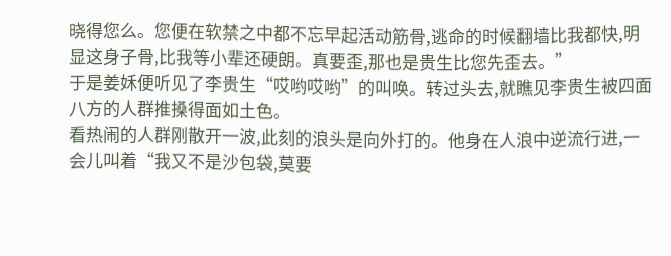晓得您么。您便在软禁之中都不忘早起活动筋骨,逃命的时候翻墙比我都快,明显这身子骨,比我等小辈还硬朗。真要歪,那也是贵生比您先歪去。”
于是姜姀便听见了李贵生“哎哟哎哟”的叫唤。转过头去,就瞧见李贵生被四面八方的人群推搡得面如土色。
看热闹的人群刚散开一波,此刻的浪头是向外打的。他身在人浪中逆流行进,一会儿叫着“我又不是沙包袋,莫要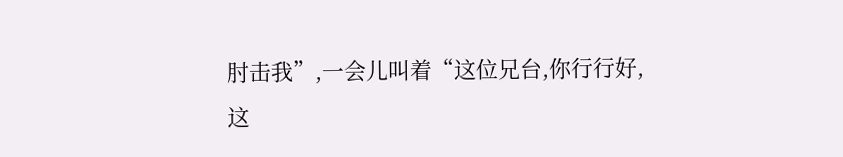肘击我”,一会儿叫着“这位兄台,你行行好,这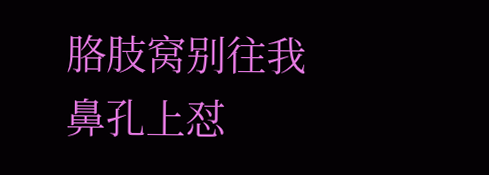胳肢窝别往我鼻孔上怼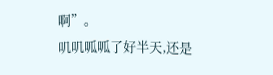啊”。
叽叽呱呱了好半天,还是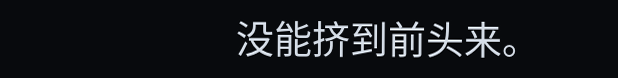没能挤到前头来。